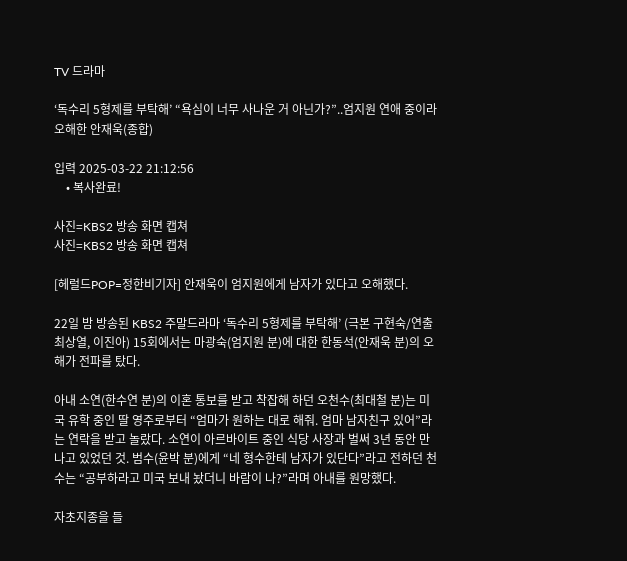TV 드라마

‘독수리 5형제를 부탁해’ “욕심이 너무 사나운 거 아닌가?”..엄지원 연애 중이라 오해한 안재욱(종합)

입력 2025-03-22 21:12:56
    • 복사완료!

사진=KBS2 방송 화면 캡쳐
사진=KBS2 방송 화면 캡쳐

[헤럴드POP=정한비기자] 안재욱이 엄지원에게 남자가 있다고 오해했다.

22일 밤 방송된 KBS2 주말드라마 ‘독수리 5형제를 부탁해’ (극본 구현숙/연출 최상열, 이진아) 15회에서는 마광숙(엄지원 분)에 대한 한동석(안재욱 분)의 오해가 전파를 탔다.

아내 소연(한수연 분)의 이혼 통보를 받고 착잡해 하던 오천수(최대철 분)는 미국 유학 중인 딸 영주로부터 “엄마가 원하는 대로 해줘. 엄마 남자친구 있어”라는 연락을 받고 놀랐다. 소연이 아르바이트 중인 식당 사장과 벌써 3년 동안 만나고 있었던 것. 범수(윤박 분)에게 “네 형수한테 남자가 있단다”라고 전하던 천수는 “공부하라고 미국 보내 놨더니 바람이 나?”라며 아내를 원망했다.

자초지종을 들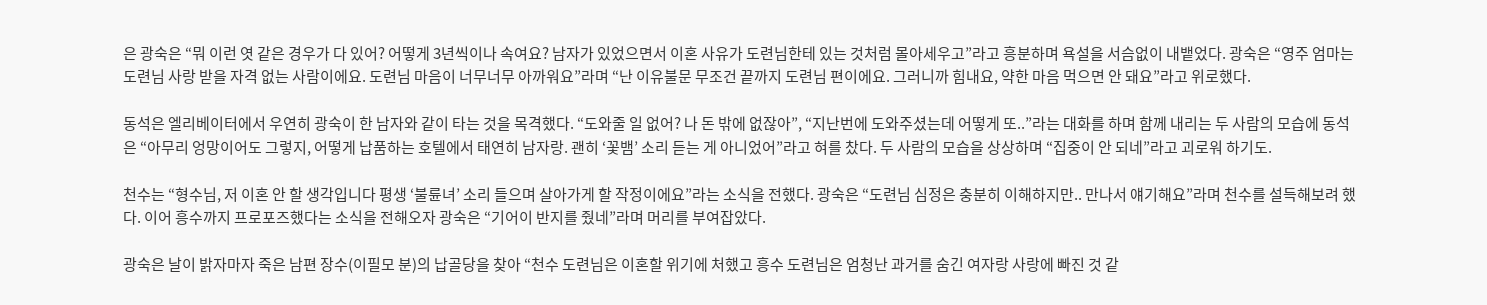은 광숙은 “뭐 이런 엿 같은 경우가 다 있어? 어떻게 3년씩이나 속여요? 남자가 있었으면서 이혼 사유가 도련님한테 있는 것처럼 몰아세우고”라고 흥분하며 욕설을 서슴없이 내뱉었다. 광숙은 “영주 엄마는 도련님 사랑 받을 자격 없는 사람이에요. 도련님 마음이 너무너무 아까워요”라며 “난 이유불문 무조건 끝까지 도련님 편이에요. 그러니까 힘내요, 약한 마음 먹으면 안 돼요”라고 위로했다.

동석은 엘리베이터에서 우연히 광숙이 한 남자와 같이 타는 것을 목격했다. “도와줄 일 없어? 나 돈 밖에 없잖아”, “지난번에 도와주셨는데 어떻게 또..”라는 대화를 하며 함께 내리는 두 사람의 모습에 동석은 “아무리 엉망이어도 그렇지, 어떻게 납품하는 호텔에서 태연히 남자랑. 괜히 ‘꽃뱀’ 소리 듣는 게 아니었어”라고 혀를 찼다. 두 사람의 모습을 상상하며 “집중이 안 되네”라고 괴로워 하기도.

천수는 “형수님, 저 이혼 안 할 생각입니다 평생 ‘불륜녀’ 소리 들으며 살아가게 할 작정이에요”라는 소식을 전했다. 광숙은 “도련님 심정은 충분히 이해하지만.. 만나서 얘기해요”라며 천수를 설득해보려 했다. 이어 흥수까지 프로포즈했다는 소식을 전해오자 광숙은 “기어이 반지를 줬네”라며 머리를 부여잡았다.

광숙은 날이 밝자마자 죽은 남편 장수(이필모 분)의 납골당을 찾아 “천수 도련님은 이혼할 위기에 처했고 흥수 도련님은 엄청난 과거를 숨긴 여자랑 사랑에 빠진 것 같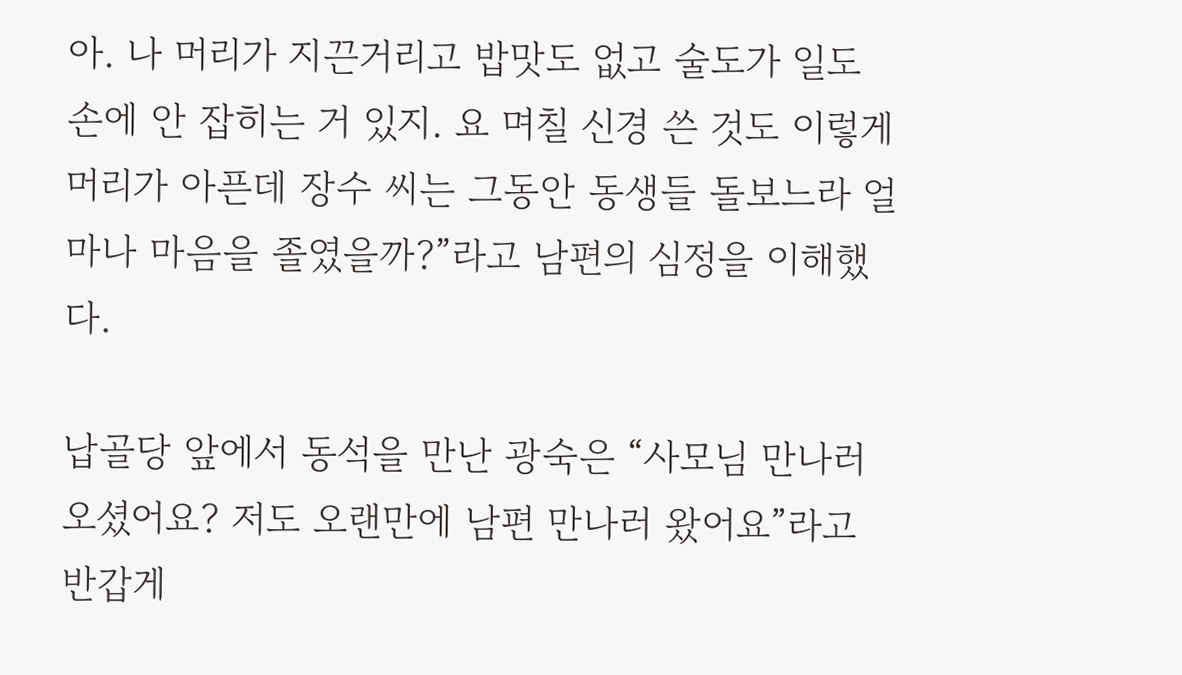아. 나 머리가 지끈거리고 밥맛도 없고 술도가 일도 손에 안 잡히는 거 있지. 요 며칠 신경 쓴 것도 이렇게 머리가 아픈데 장수 씨는 그동안 동생들 돌보느라 얼마나 마음을 졸였을까?”라고 남편의 심정을 이해했다.

납골당 앞에서 동석을 만난 광숙은 “사모님 만나러 오셨어요? 저도 오랜만에 남편 만나러 왔어요”라고 반갑게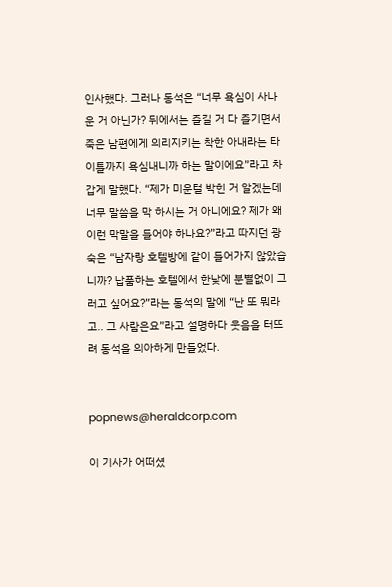인사했다. 그러나 동석은 “너무 욕심이 사나운 거 아닌가? 뒤에서는 즐길 거 다 즐기면서 죽은 남편에게 의리지키는 착한 아내라는 타이틀까지 욕심내니까 하는 말이에요”라고 차갑게 말했다. “제가 미운털 박힌 거 알겠는데 너무 말씀을 막 하시는 거 아니에요? 제가 왜 이런 막말을 들어야 하나요?”라고 따지던 광숙은 “남자랑 호텔방에 같이 들어가지 않았습니까? 납품하는 호텔에서 한낮에 분별없이 그러고 싶어요?”라는 동석의 말에 “난 또 뭐라고.. 그 사람은요”라고 설명하다 웃음을 터뜨려 동석을 의아하게 만들었다.


popnews@heraldcorp.com

이 기사가 어떠셨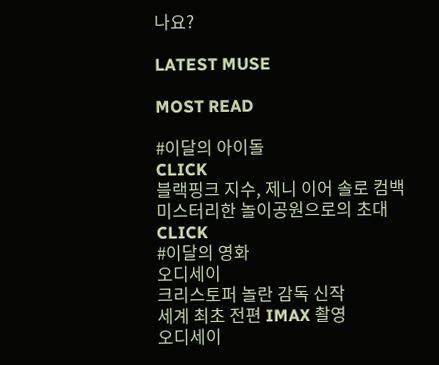나요?

LATEST MUSE

MOST READ

#이달의 아이돌
CLICK
블랙핑크 지수, 제니 이어 솔로 컴백
미스터리한 놀이공원으로의 초대
CLICK
#이달의 영화
오디세이
크리스토퍼 놀란 감독 신작
세계 최초 전편 IMAX 촬영
오디세이